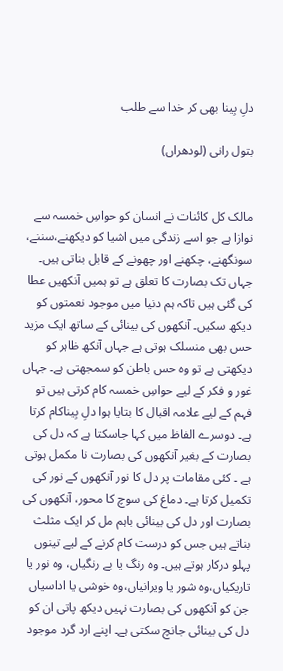دلِ بِینا بھی کر خدا سے طلب

بتول رانی (لودھراں)


مالک کل کائنات نے انسان کو حواسِ خمسہ سے نوازا ہے جو اسے زندگی میں اشیا کو دیکھنے،سننے، سونگھنے، چکھنے اور چھونے کے قابل بناتی ہیں۔ جہاں تک بصارت کا تعلق ہے تو ہمیں آنکھیں عطا کی گئی ہیں تاکہ ہم دنیا میں موجود نعمتوں کو دیکھ سکیں۔ آنکھوں کی بینائی کے ساتھ ایک مزید حس بھی منسلک ہوتی ہے جہاں آنکھ ظاہر کو دیکھتی ہے تو وہ حس باطن کو سمجھتی ہے۔ جہاں غور و فکر کے لیے حواسِ خمسہ کام کرتی ہیں تو فہم کے لیے علامہ اقبال کا بتایا ہوا دلِ بِیناکام کرتا ہے۔ دوسرے الفاظ میں کہا جاسکتا ہے کہ دل کی بصارت کے بغیر آنکھوں کی بصارت نا مکمل ہوتی ہے ۔ کئی مقامات پر دل کا نور آنکھوں کے نور کی تکمیل کرتا ہے۔ دماغ کی سوچ کا محور، آنکھوں کی بصارت اور دل کی بینائی باہم مل کر ایک مثلث بناتے ہیں جس کو درست کام کرنے کے لیے تینوں پہلو درکار ہوتے ہیں۔ وہ رنگ یا بے رنگیاں، وہ نور یا تاریکیاں،وہ شور یا ویرانیاں،وہ خوشی یا اداسیاں جن کو آنکھوں کی بصارت نہیں دیکھ پاتی ان کو دل کی بینائی جانچ سکتی ہے۔ اپنے ارد گرد موجود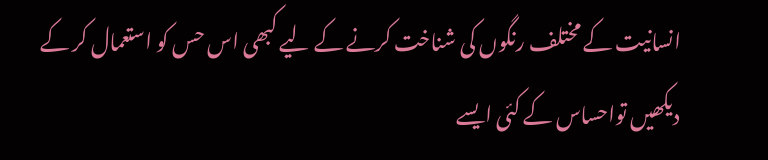انسانیت کے مختلف رنگوں کی شناخت کرنے کے لیے کبھی اس حس کو استعمال کر کے دیکھیں تواحساس کے کئی ایسے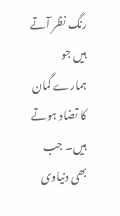رنگ نظر آتے ہیں جو ہمارے گمان کا تضاد ہوتے ہیں۔ جب بھی دنیاوی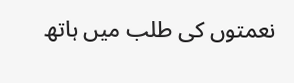نعمتوں کی طلب میں ہاتھ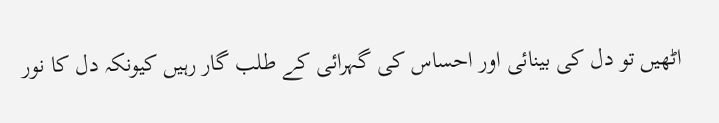اٹھیں تو دل کی بینائی اور احساس کی گہرائی کے طلب گار رہیں کیونکہ دل کا نور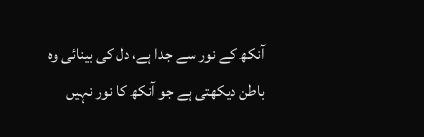آنکھ کے نور سے جدا ہے، دل کی بینائی وہ باطن دیکھتی ہے جو آنکھ کا نور نہیں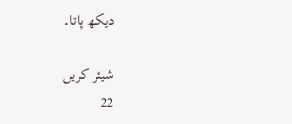دیکھ پاتا۔

شیئر کریں
22